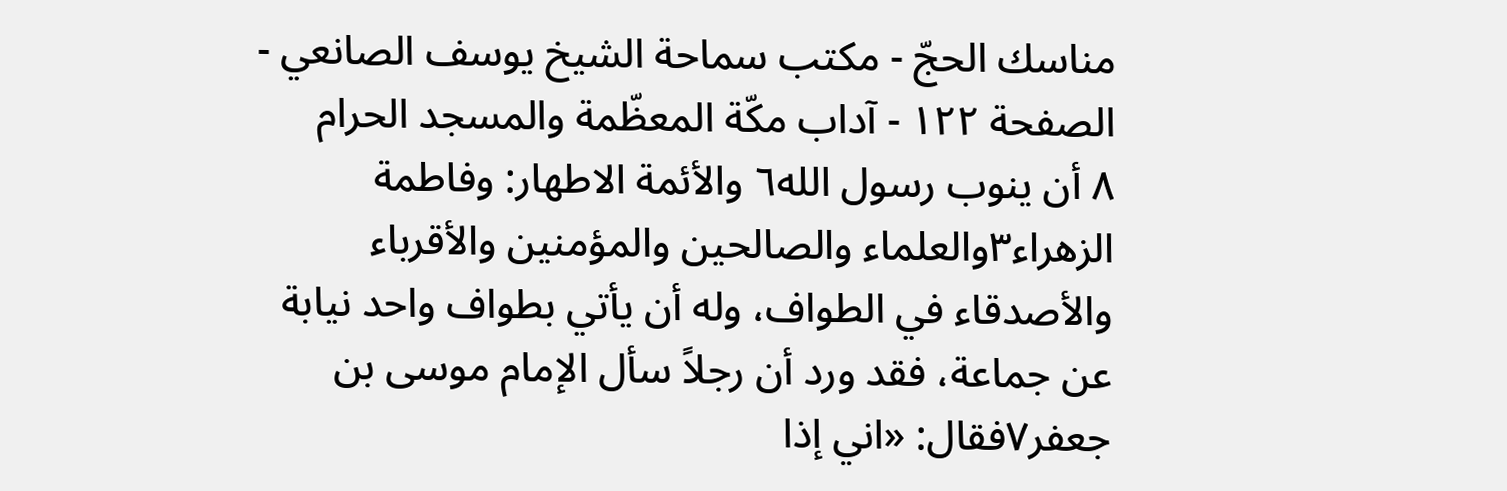مناسك الحجّ - مكتب سماحة الشيخ يوسف الصانعي - الصفحة ١٢٢ - آداب مكّة المعظّمة والمسجد الحرام
٨ أن ينوب رسول الله٦ والأئمة الاطهار: وفاطمة الزهراء٣والعلماء والصالحين والمؤمنين والأقرباء والأصدقاء في الطواف، وله أن يأتي بطواف واحد نيابة عن جماعة، فقد ورد أن رجلاً سأل الإمام موسى بن جعفر٧فقال: «اني إذا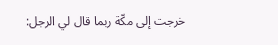خرجت إلى مكّة ربما قال لي الرجل: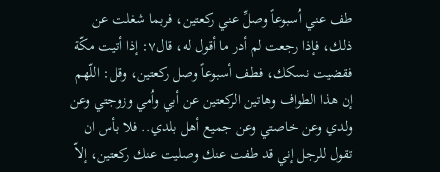طف عني اُسبوعاً وصلِّ عني ركعتين، فربما شغلت عن ذلك، فإذا رجعت لم أدر ما أقول له، قال٧: إذا أتيت مكّة فقضيت نسكك، فطف أسبوعاً وصل ركعتين، وقل: اللّهم إن هذا الطواف وهاتين الركعتين عن أبي واُمي وزوجتي وعن ولدي وعن خاصتي وعن جميع أهل بلدي.. فلا بأس ان تقول للرجل إني قد طفت عنك وصليت عنك ركعتين، إلاّ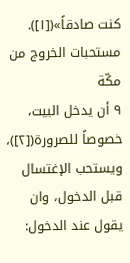كنت صادقاً»([١]).
مستحبات الخروج من مكّة
٩ أن يدخل البيت، خصوصاً للصرورة([٢])، ويستحب الإغتسال قبل الدخول، وان يقول عند الدخول: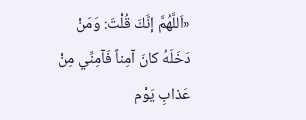«اَللَّهُمَّ إنَّكَ قُلْتَ: وَمَنْ دَخَلَهُ كانَ آمِناً فَآمِنِّي مِنْ عَذابِ يَوْم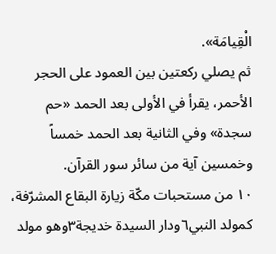الْقِيامَة».
ثم يصلي ركعتين بين العمود على الحجر الأحمر، يقرأ في الأولى بعد الحمد «حم سجدة» وفي الثانية بعد الحمد خمساً وخمسين آية من سائر سور القرآن.
١٠ من مستحبات مكّة زيارة البقاع المشرّفة، كمولد النبي٦ودار السيدة خديجة٣وهو مولد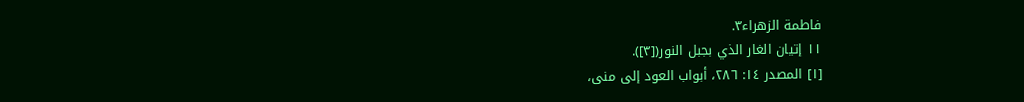فاطمة الزهراء٣.
١١ إتيان الغار الذي بجبل النور([٣]).
[١] المصدر ١٤: ٢٨٦، أبواب العود إلى منى،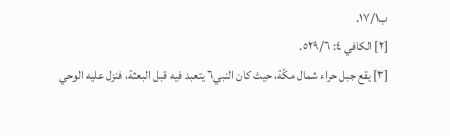ب١٧/١.
[٢] الكافي ٤: ٥٢٩/٦.
[٣] يقع جبل حراء شمال مكّة، حيث كان النبي٦ يتعبد فيه قبل البعثة، فنزل عليه الوحي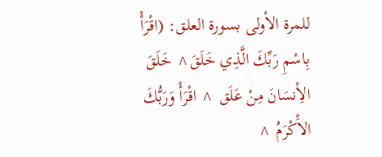للمرة الأولى بسورة العلق: (اقْرَأْ بِاسْمِ رَبِّكَ الَّذِي خَلَقَ^ خَلَقَ الاِْنسَانَ مِنْ عَلَق ^ اقْرَأْ وَرَبُّكَ الاَْكْرَمُ ^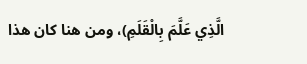الَّذِي عَلَّمَ بِالْقَلَمِ)، ومن هنا كان هذا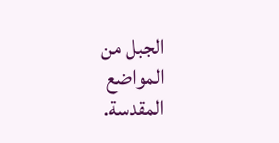الجبل من المواضع المقدسة.